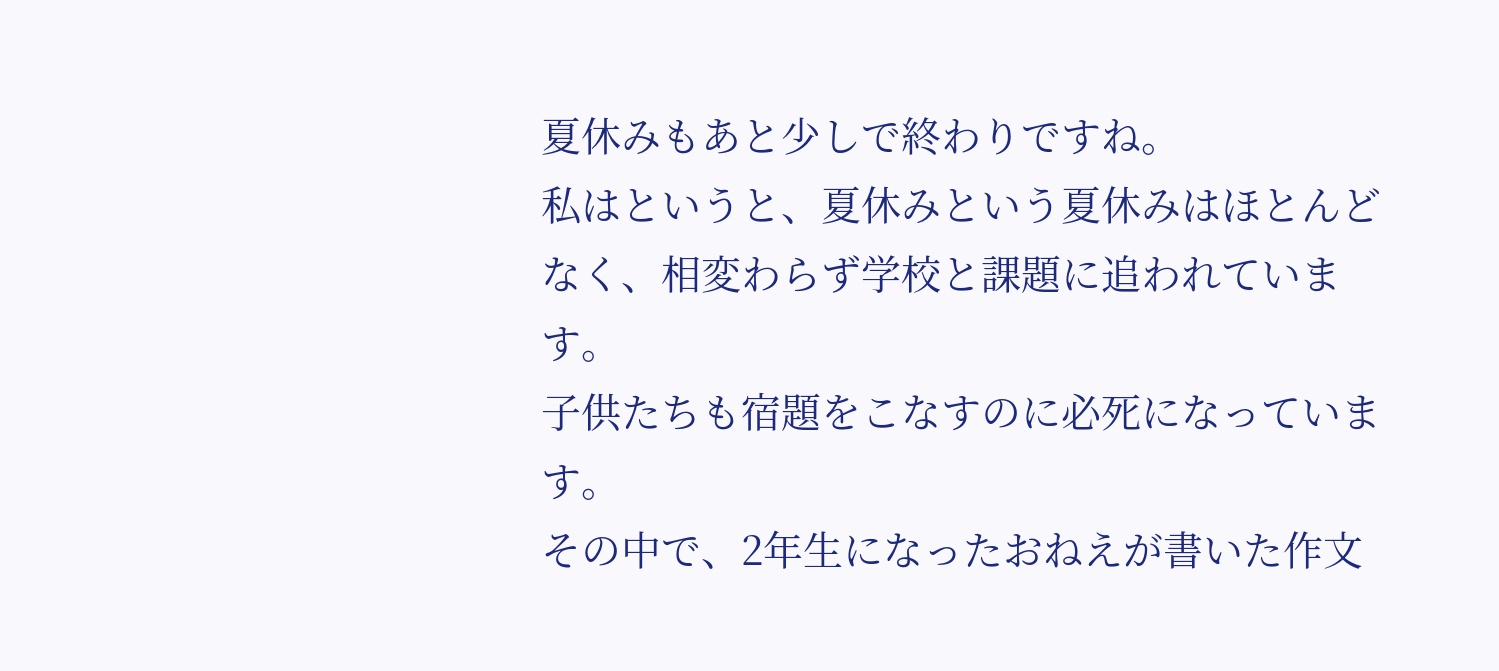夏休みもあと少しで終わりですね。
私はというと、夏休みという夏休みはほとんどなく、相変わらず学校と課題に追われています。
子供たちも宿題をこなすのに必死になっています。
その中で、2年生になったおねえが書いた作文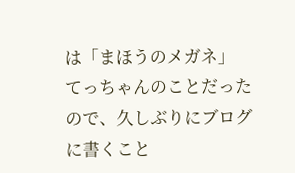は「まほうのメガネ」
てっちゃんのことだったので、久しぶりにブログに書くこと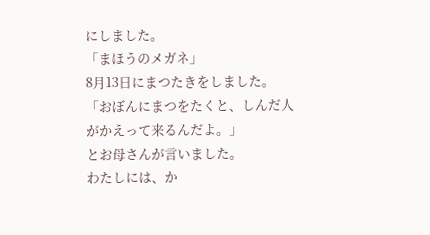にしました。
「まほうのメガネ」
8月13日にまつたきをしました。
「おぼんにまつをたくと、しんだ人がかえって来るんだよ。」
とお母さんが言いました。
わたしには、か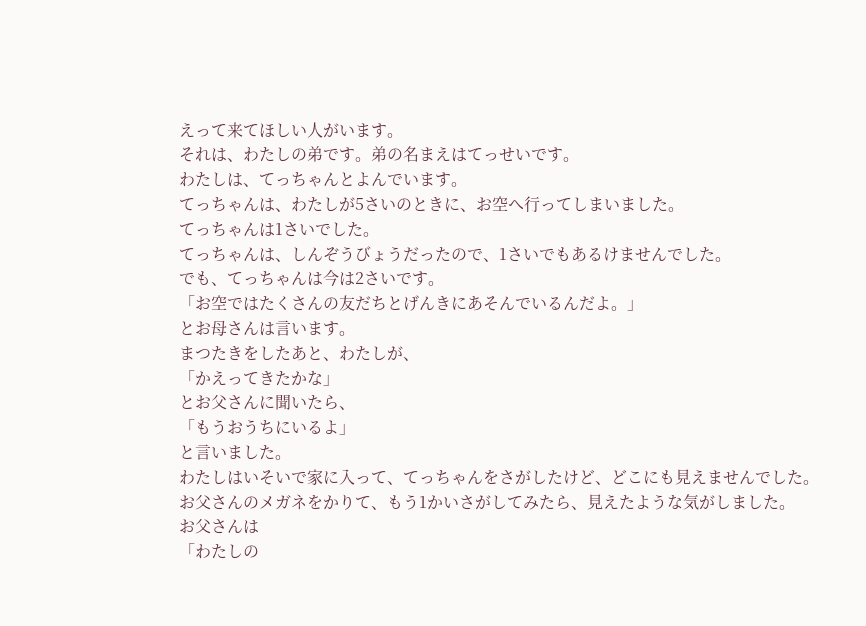えって来てほしい人がいます。
それは、わたしの弟です。弟の名まえはてっせいです。
わたしは、てっちゃんとよんでいます。
てっちゃんは、わたしが5さいのときに、お空へ行ってしまいました。
てっちゃんは1さいでした。
てっちゃんは、しんぞうびょうだったので、1さいでもあるけませんでした。
でも、てっちゃんは今は2さいです。
「お空ではたくさんの友だちとげんきにあそんでいるんだよ。」
とお母さんは言います。
まつたきをしたあと、わたしが、
「かえってきたかな」
とお父さんに聞いたら、
「もうおうちにいるよ」
と言いました。
わたしはいそいで家に入って、てっちゃんをさがしたけど、どこにも見えませんでした。
お父さんのメガネをかりて、もう1かいさがしてみたら、見えたような気がしました。
お父さんは
「わたしの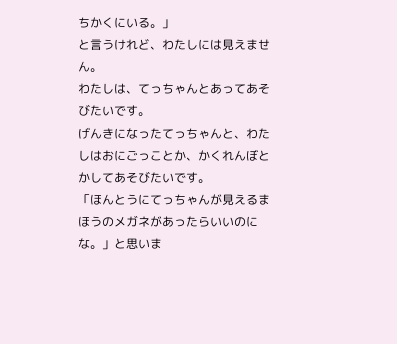ちかくにいる。」
と言うけれど、わたしには見えません。
わたしは、てっちゃんとあってあそびたいです。
げんきになったてっちゃんと、わたしはおにごっことか、かくれんぼとかしてあそびたいです。
「ほんとうにてっちゃんが見えるまほうのメガネがあったらいいのにな。」と思いま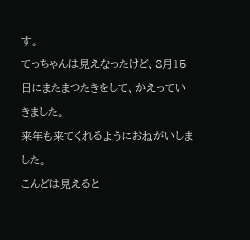す。
てっちゃんは見えなったけど、8月15日にまたまつたきをして、かえっていきました。
来年も来てくれるようにおねがいしました。
こんどは見えると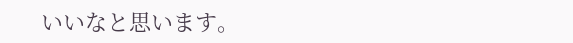いいなと思います。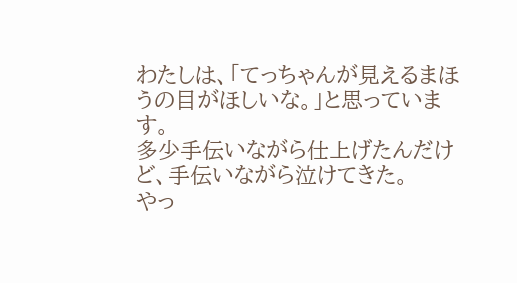わたしは、「てっちゃんが見えるまほうの目がほしいな。」と思っています。
多少手伝いながら仕上げたんだけど、手伝いながら泣けてきた。
やっ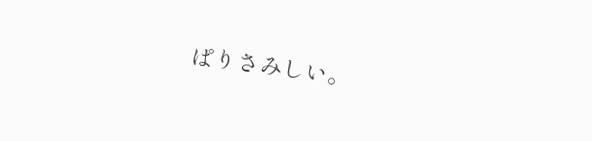ぱりさみしい。